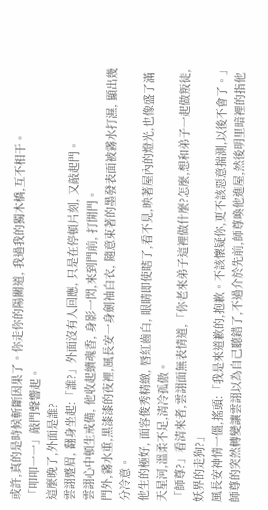或許,真的是時候斬斷因果了。你走你的陽關道, 我過我的獨木橋,互不相干。
「叩叩一一」敲門聲響起。
這麼晚了,外面是誰?
雲詡蹙眉, 翻身坐起:「誰?」外面沒有人回應, 只是在停頓片刻, 又敲起門。
雲詡心中頓生戒備, 他收起續魂香, 身影一閃,來到門前, 打開門。
門外,霧水重,黑漆漆的夜裡,風長安一身劍袖白衣, 隨意束著的墨發表面被霧水打濕, 顯出幾分冷意。
他生的極好, 面容俊秀精緻, 唇紅齒白, 眼睛即使瞎了,看不見,映著屋內的燈光,也像盛了滿天星河,溫柔不足,清冷孤傲。
「師尊?」看清來者,雲詡面無表情道,「你老來弟子這裡做什麼?怎麼,想和弟子一起做叛徒,妖界的走狗?」
風長安神情一僵,搖頭:「我是來道歉的,抱歉。不該懷疑你,更不該惡意揣測,以後不會了。」
師尊的突然轉變讓雲詡以為自己聽錯了,不過介於先前,師尊喚他進屋,然後明里暗裡的指他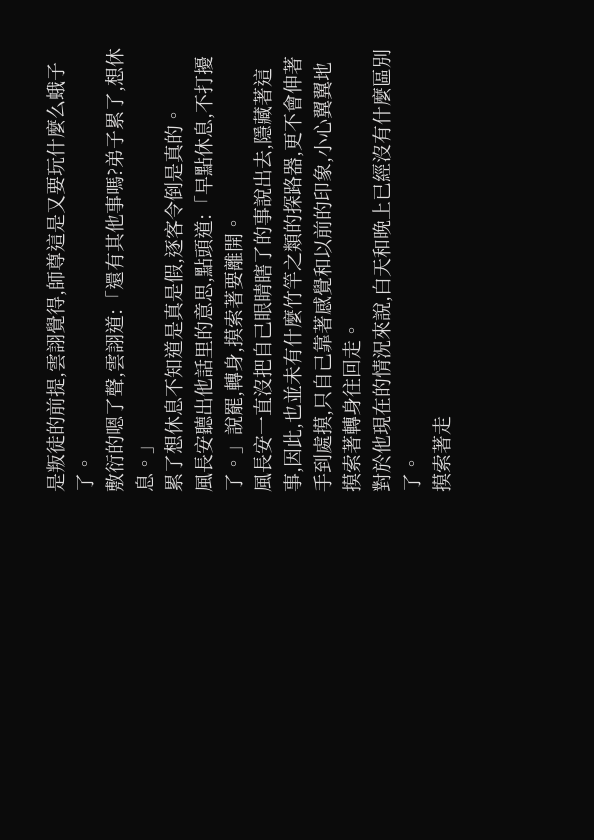是叛徒的前提,雲詡覺得,師尊這是又要玩什麼么蛾子了。
敷衍的嗯了聲,雲詡道:「還有其他事嗎?弟子累了,想休息。」
累了想休息不知道是真是假,逐客令倒是真的。
風長安聽出他話里的意思,點頭道:「早點休息,不打擾了。」說罷,轉身,摸索著要離開。
風長安一直沒把自己眼睛瞎了的事說出去,隱藏著這事,因此,也並未有什麼竹竿之類的探路器,更不會伸著手到處摸,只自己靠著感覺和以前的印象,小心翼翼地摸索著轉身往回走。
對於他現在的情況來說,白天和晚上已經沒有什麼區別了。
摸索著走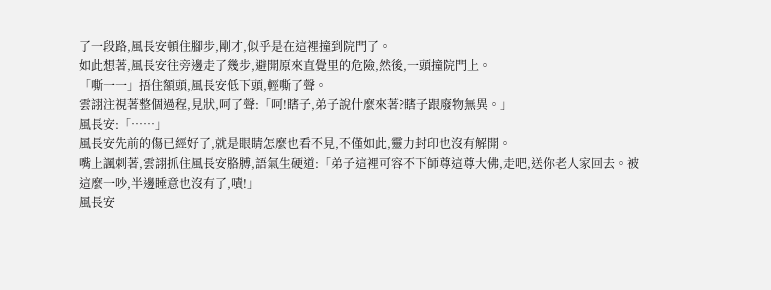了一段路,風長安頓住腳步,剛才,似乎是在這裡撞到院門了。
如此想著,風長安往旁邊走了幾步,避開原來直覺里的危險,然後,一頭撞院門上。
「嘶一一」捂住額頭,風長安低下頭,輕嘶了聲。
雲詡注視著整個過程,見狀,呵了聲:「呵!瞎子,弟子說什麼來著?瞎子跟廢物無異。」
風長安:「……」
風長安先前的傷已經好了,就是眼睛怎麼也看不見,不僅如此,靈力封印也沒有解開。
嘴上諷刺著,雲詡抓住風長安胳膊,語氣生硬道:「弟子這裡可容不下師尊這尊大佛,走吧,送你老人家回去。被這麼一吵,半邊睡意也沒有了,嘖!」
風長安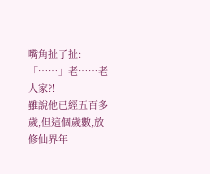嘴角扯了扯:「……」老……老人家?!
雖說他已經五百多歲,但這個歲數,放修仙界年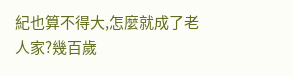紀也算不得大,怎麼就成了老人家?幾百歲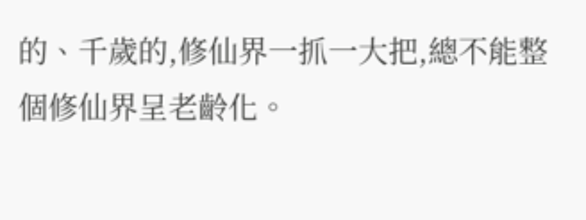的、千歲的,修仙界一抓一大把,總不能整個修仙界呈老齡化。